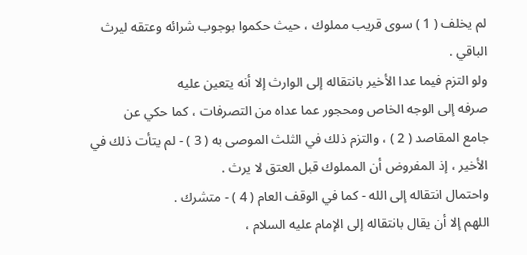لم يخلف ( 1 ) سوى قريب مملوك ، حيث حكموا بوجوب شرائه وعتقه ليرث
الباقي .
ولو التزم فيما عدا الأخير بانتقاله إلى الوارث إلا أنه يتعين عليه
صرفه إلى الوجه الخاص ومحجور عما عداه من التصرفات ، كما حكي عن
جامع المقاصد ( 2 ) ، والتزم ذلك في الثلث الموصى به ( 3 ) - لم يتأت ذلك في
الأخير ، إذ المفروض أن المملوك قبل العتق لا يرث .
واحتمال انتقاله إلى الله - كما في الوقف العام ( 4 ) - متشرك .
اللهم إلا أن يقال بانتقاله إلى الإمام عليه السلام ،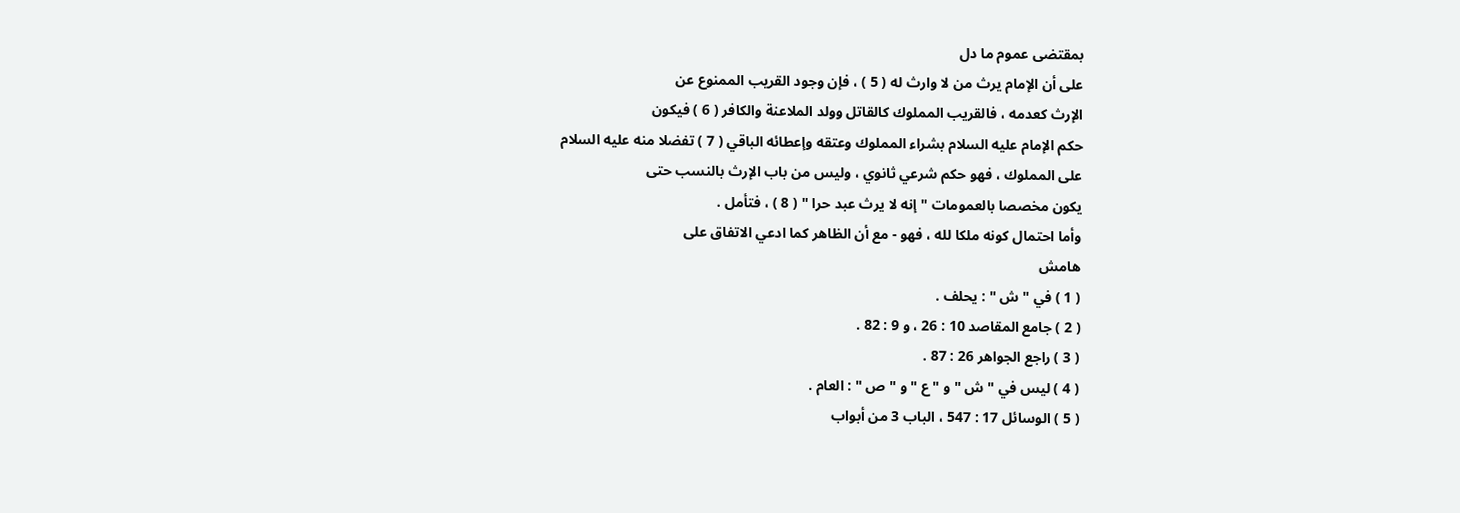بمقتضى عموم ما دل
على أن الإمام يرث من لا وارث له ( 5 ) ، فإن وجود القريب الممنوع عن
الإرث كعدمه ، فالقريب المملوك كالقاتل وولد الملاعنة والكافر ( 6 ) فيكون
حكم الإمام عليه السلام بشراء المملوك وعتقه وإعطائه الباقي ( 7 ) تفضلا منه عليه السلام
على المملوك ، فهو حكم شرعي ثانوي ، وليس من باب الإرث بالنسب حتى
يكون مخصصا بالعمومات " إنه لا يرث عبد حرا " ( 8 ) ، فتأمل .
وأما احتمال كونه ملكا لله ، فهو - مع أن الظاهر كما ادعي الاتفاق على
هامش
( 1 ) في " ش " : يحلف .
( 2 ) جامع المقاصد 10 : 26 ، و 9 : 82 .
( 3 ) راجع الجواهر 26 : 87 .
( 4 ) ليس في " ش " و " ع " و " ص " : العام .
( 5 ) الوسائل 17 : 547 ، الباب 3 من أبواب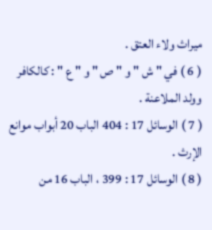ميراث ولاء العتق .
( 6 ) في " ش " و " ص " و " ع " : كالكافر وولد الملاعنة .
( 7 ) الوسائل 17 : 404 الباب 20 أبواب موانع الإرث .
( 8 ) الوسائل 17 : 399 ، الباب 16 من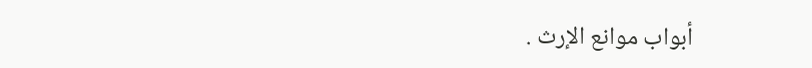أبواب موانع الإرث .